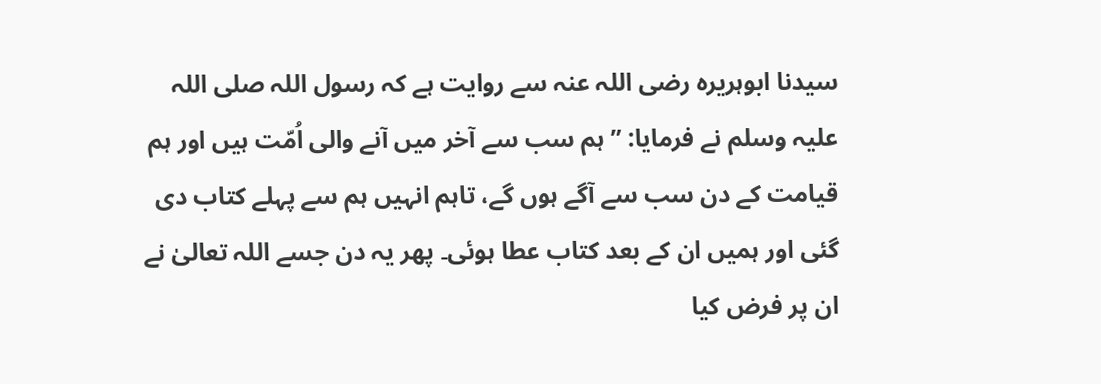سیدنا ابوہریرہ رضی اللہ عنہ سے روایت ہے کہ رسول اللہ صلی اللہ علیہ وسلم نے فرمایا: ”ہم سب سے آخر میں آنے والی اُمّت ہیں اور ہم قیامت کے دن سب سے آگے ہوں گے، تاہم انہیں ہم سے پہلے کتاب دی گئی اور ہمیں ان کے بعد کتاب عطا ہوئی۔ پھر یہ دن جسے اللہ تعالیٰ نے ان پر فرض کیا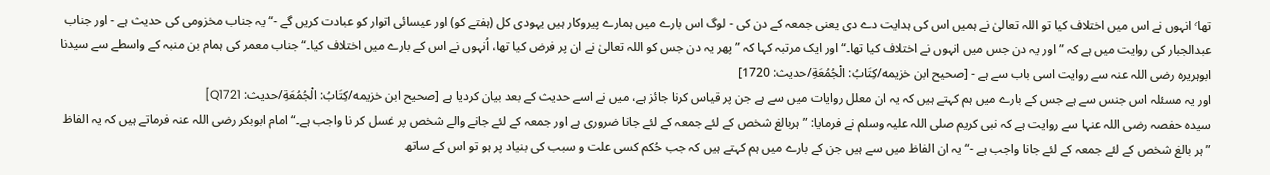تھا٬ انہوں نے اس میں اختلاف کیا تو اللہ تعالیٰ نے ہمیں اس کی ہدایت دے دی یعنی جمعہ کے دن کی - لوگ اس بارے میں ہمارے پیروکار ہیں یہودی کل (ہفتے کو) اور عیسائی اتوار کو عبادت کریں گے -“ یہ جناب مخزومی کی حدیث ہے - اور جناب عبدالجبار کی روایت میں ہے کہ ”اور یہ دن جس میں انہوں نے اختلاف کیا تھا۔“ اور ایک مرتبہ کہا کہ ” پھر یہ دن جس کو اللہ تعالیٰ نے ان پر فرض کیا تھا، اُنہوں نے اس کے بارے میں اختلاف کیا۔“ جناب معمر کی ہمام بن منبہ کے واسطے سے سیدنا ابوہریرہ رضی اللہ عنہ سے روایت اسی باب سے ہے - [صحيح ابن خزيمه/كِتَابُ: الْجُمُعَةِ/حدیث: 1720]
اور یہ مسئلہ اس جنس سے ہے جس کے بارے میں ہم کہتے ہیں کہ یہ ان معلل روایات میں سے ہے جن پر قیاس کرنا جائز ہے، میں نے اسے حدیث کے بعد بیان کردیا ہے [صحيح ابن خزيمه/كِتَابُ: الْجُمُعَةِ/حدیث: Q1721]
سیدہ حفصہ رضی اللہ عنہا سے روایت ہے کہ نبی کریم صلی اللہ علیہ وسلم نے فرمایا: ”ہربالغ شخص کے لئے جمعہ کے لئے جانا ضروری ہے اور جمعہ کے لئے جانے والے شخص پر غسل کر نا واجب ہے۔“ امام ابوبکر رضی اللہ عنہ فرماتے ہیں کہ یہ الفاظ ”ہر بالغ شخص کے لئے جمعہ کے لئے جانا واجب ہے -“ یہ ان الفاظ میں سے ہیں جن کے بارے میں ہم کہتے ہیں کہ جب حُکم کسی علت و سبب کی بنیاد پر ہو تو اس کے ساتھ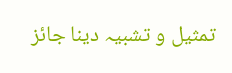تمثیل و تشبیہ دینا جائز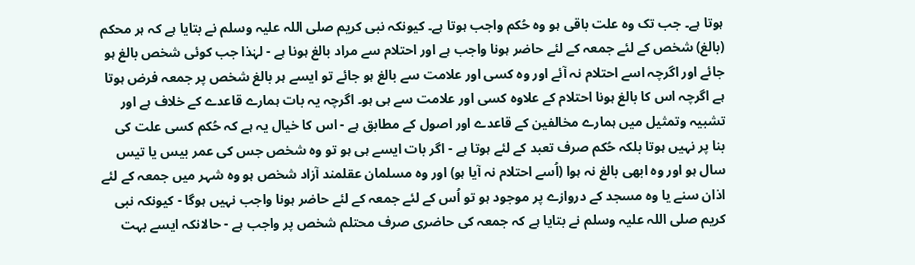ہوتا ہے۔ جب تک وہ علت باقی ہو وہ حُکم واجب ہوتا ہے۔ کیونکہ نبی کریم صلی اللہ علیہ وسلم نے بتایا ہے کہ ہر محکم (بالغ) شخص کے لئے جمعہ کے لئے حاضر ہونا واجب ہے اور احتلام سے مراد بالغ ہونا ہے - لہٰذا جب کوئی شخص بالغ ہو جائے اور اگرچہ اسے احتلام نہ آئے اور وہ کسی اور علامت سے بالغ ہو جائے تو ایسے ہر بالغ شخص پر جمعہ فرض ہوتا ہے اگرچہ اس کا بالغ ہونا احتلام کے علاوہ کسی اور علامت سے ہی ہو۔ اگرچہ یہ بات ہمارے قاعدے کے خلاف ہے اور تشبیہ وتمثیل میں ہمارے مخالفین کے قاعدے اور اصول کے مطابق ہے - اس کا خیال یہ ہے کہ حُکم کسی علت کی بنا پر نہیں ہوتا بلکہ حُکم صرف تعبد کے لئے ہوتا ہے - اگر بات ایسے ہی ہو تو وہ شخص جس کی عمر بیس یا تیس سال ہو اور وہ ابھی بالغ نہ ہوا (اُسے احتلام نہ آیا ہو) اور وہ مسلمان عقلمند آزاد شخص ہو وہ شہر میں جمعہ کے لئے اذان سنے یا وہ مسجد کے دروازے پر موجود ہو تو اُس کے لئے جمعہ کے لئے حاضر ہونا واجب نہیں ہوگا - کیونکہ نبی کریم صلی اللہ علیہ وسلم نے بتایا ہے کہ جمعہ کی حاضری صرف محتلم شخص پر واجب ہے - حالانکہ ایسے بہت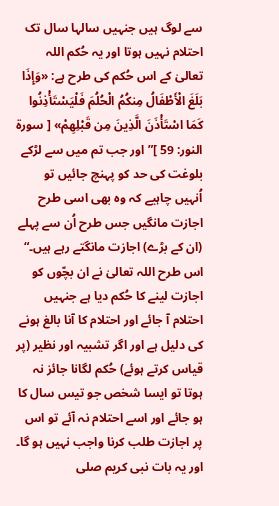سے لوگ ہیں جنہیں سالہا سال تک احتلام نہیں ہوتا اور یہ حُکم اللہ تعالیٰ کے اس حُکم کی طرح ہے: «وَإِذَا بَلَغَ الْأَطْفَالُ مِنكُمُ الْحُلُمَ فَلْيَسْتَأْذِنُوا كَمَا اسْتَأْذَنَ الَّذِينَ مِن قَبْلِهِمْ» [ سورة النور: 59 ]”اور جب تم میں سے لڑکے بلوغت کی حد کو پہنچ جائیں تو اُنہیں چاہیے کہ وہ بھی اسی طرح اجازت مانگیں جس طرح اُن سے پہلے (ان کے بڑے) اجازت مانگتے رہے ہیں۔“ اس طرح اللہ تعالیٰ نے ان بچّوں کو اجازت لینے کا حُکم دیا ہے جنہیں احتلام آ جائے اور احتلام کا آنا بالغ ہونے کی دلیل ہے اور اگر تشبیہ اور نظیر (پر قیاس کرتے ہوئے) حُکم لگانا جائز نہ ہوتا تو ایسا شخص جو تیس سال کا ہو جائے اور اسے احتلام نہ آئے تو اس پر اجازت طلب کرنا واجب نہیں ہو گا۔ اور یہ بات نبی کریم صلی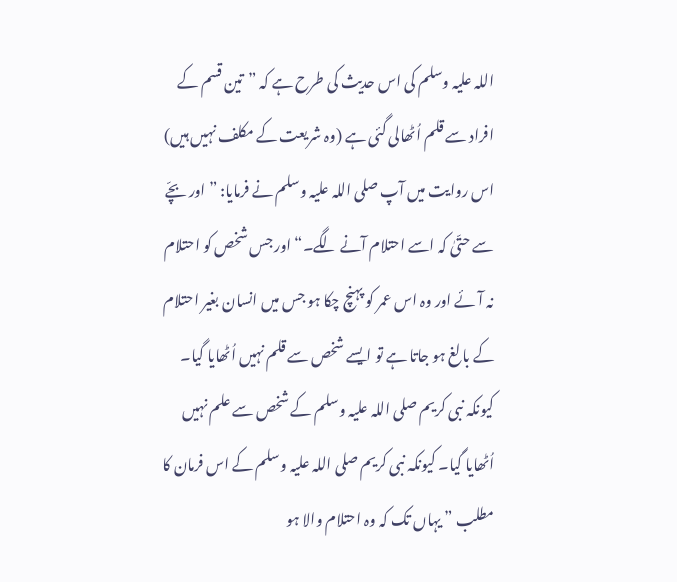اللہ علیہ وسلم کی اس حدیث کی طرح ہے کہ ”تین قسم کے افراد سے قلم اُٹھالی گئی ہے (وہ شریعت کے مکلف نہیں ہیں) اس روایت میں آپ صلی اللہ علیہ وسلم نے فرمایا: ”اور بچّے سے حتّیٰ کہ اسے احتلام آنے لگے۔“ اور جس شخص کو احتلام نہ آئے اور وہ اس عمر کو پہنچ چکا ہو جس میں انسان بغیر احتلام کے بالغ ہو جاتا ہے تو ایسے شخص سے قلم نہیں اُٹھایا گیا۔ کیونکہ نبی کریم صلی اللہ علیہ وسلم کے شخص سے علم نہیں اُٹھایا گیا۔ کیونکہ نبی کریم صلی اللہ علیہ وسلم کے اس فرمان کا مطلب ” یہاں تک کہ وہ احتلام والا ہو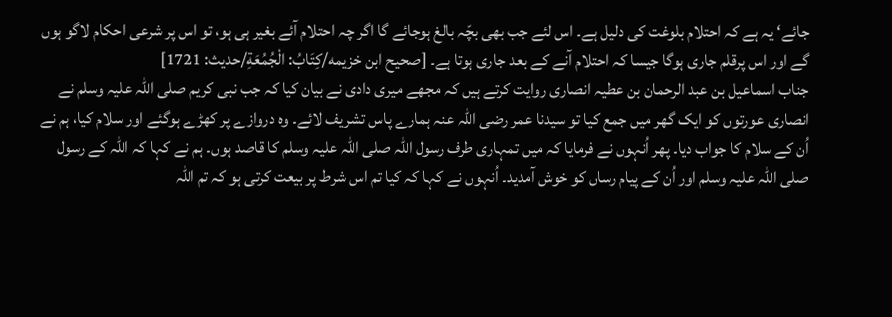جائے‘ یہ ہے کہ احتلام بلوغت کی دلیل ہے۔ اس لئے جب بھی بچّہ بالغ ہوجائے گا اگر چہ احتلام آئے بغیر ہی ہو، تو اس پر شرعی احکام لاگو ہوں گے اور اس پرقلم جاری ہوگا جیسا کہ احتلام آنے کے بعد جاری ہوتا ہے۔ [صحيح ابن خزيمه/كِتَابُ: الْجُمُعَةِ/حدیث: 1721]
جناب اسماعیل بن عبد الرحمان بن عطیہ انصاری روایت کرتے ہیں کہ مجھے میری دادی نے بیان کیا کہ جب نبی کریم صلی اللہ علیہ وسلم نے انصاری عورتوں کو ایک گھر میں جمع کیا تو سیدنا عمر رضی اللہ عنہ ہمارے پاس تشریف لائے۔ وہ دروازے پر کھڑے ہوگئے اور سلام کیا، ہم نے اُن کے سلام کا جواب دیا۔ پھر اُنہوں نے فرمایا کہ میں تمہاری طرف رسول اللہ صلی اللہ علیہ وسلم کا قاصد ہوں۔ ہم نے کہا کہ اللہ کے رسول صلی اللہ علیہ وسلم اور اُن کے پیام رساں کو خوش آمدید۔ اُنہوں نے کہا کہ کیا تم اس شرط پر بیعت کرتی ہو کہ تم اللہ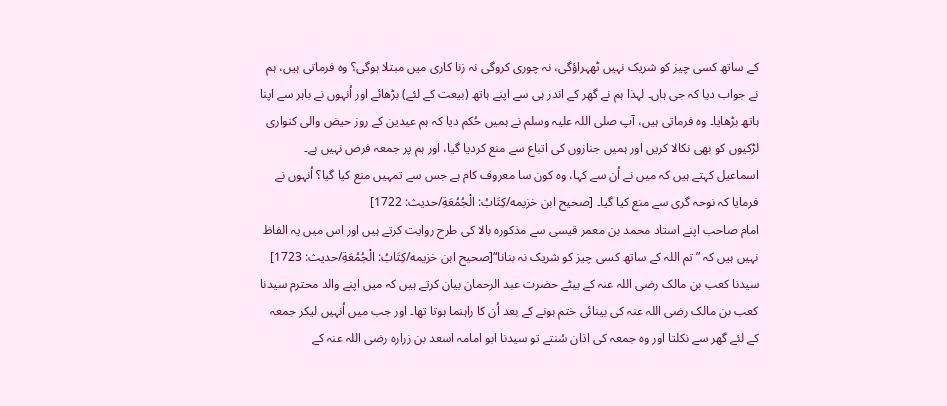کے ساتھ کسی چیز کو شریک نہیں ٹھہراؤگی، نہ چوری کروگی نہ زنا کاری میں مبتلا ہوگی؟ وہ فرماتی ہیں، ہم نے جواب دیا کہ جی ہاں۔ لہذا ہم نے گھر کے اندر ہی سے اپنے ہاتھ (بیعت کے لئے) بڑھائے اور اُنہوں نے باہر سے اپنا ہاتھ بڑھایا۔ وہ فرماتی ہیں، آپ صلی اللہ علیہ وسلم نے ہمیں حُکم دیا کہ ہم عیدین کے روز حیض والی کنواری لڑکیوں کو بھی نکالا کریں اور ہمیں جنازوں کی اتباع سے منع کردیا گیا، اور ہم پر جمعہ فرض نہیں ہے۔ اسماعیل کہتے ہیں کہ میں نے اُن سے کہا، وہ کون سا معروف کام ہے جس سے تمہیں منع کیا گیا؟ اُنہوں نے فرمایا کہ نوحہ گری سے منع کیا گیا۔ [صحيح ابن خزيمه/كِتَابُ: الْجُمُعَةِ/حدیث: 1722]
امام صاحب اپنے استاد محمد بن معمر قیسی سے مذکورہ بالا کی طرح روایت کرتے ہیں اور اس میں یہ الفاظ نہیں ہیں کہ ”تم اللہ کے ساتھ کسی چیز کو شریک نہ بنانا“[صحيح ابن خزيمه/كِتَابُ: الْجُمُعَةِ/حدیث: 1723]
سیدنا کعب بن مالک رضی اللہ عنہ کے بیٹے حضرت عبد الرحمان بیان کرتے ہیں کہ میں اپنے والد محترم سیدنا کعب بن مالک رضی اللہ عنہ کی بینائی ختم ہونے کے بعد اُن کا راہنما ہوتا تھا۔ اور جب میں اُنہیں لیکر جمعہ کے لئے گھر سے نکلتا اور وہ جمعہ کی اذان سُنتے تو سیدنا ابو امامہ اسعد بن زرارہ رضی اللہ عنہ کے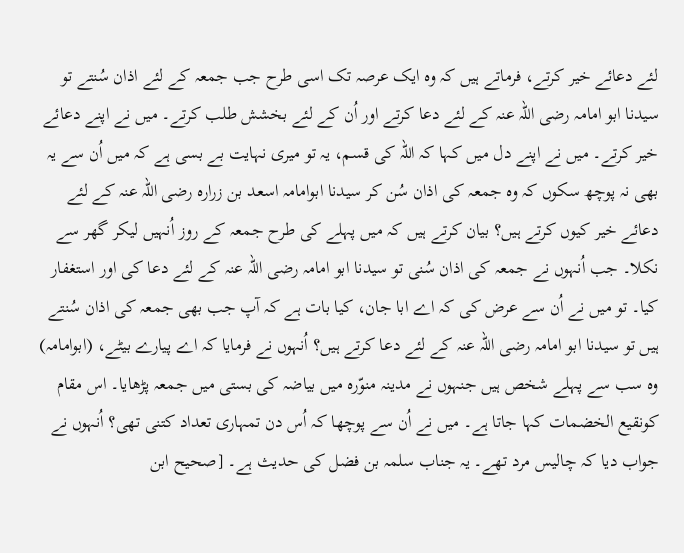لئے دعائے خیر کرتے، فرماتے ہیں کہ وہ ایک عرصہ تک اسی طرح جب جمعہ کے لئے اذان سُنتے تو سیدنا ابو امامہ رضی اللہ عنہ کے لئے دعا کرتے اور اُن کے لئے بخشش طلب کرتے۔ میں نے اپنے دعائے خیر کرتے۔ میں نے اپنے دل میں کہا کہ اللہ کی قسم، یہ تو میری نہایت بے بسی ہے کہ میں اُن سے یہ بھی نہ پوچھ سکوں کہ وہ جمعہ کی اذان سُن کر سیدنا ابوامامہ اسعد بن زرارہ رضی اللہ عنہ کے لئے دعائے خیر کیوں کرتے ہیں؟ بیان کرتے ہیں کہ میں پہلے کی طرح جمعہ کے روز اُنہیں لیکر گھر سے نکلا۔ جب اُنہوں نے جمعہ کی اذان سُنی تو سیدنا ابو امامہ رضی اللہ عنہ کے لئے دعا کی اور استغفار کیا۔ تو میں نے اُن سے عرض کی کہ اے ابا جان، کیا بات ہے کہ آپ جب بھی جمعہ کی اذان سُنتے ہیں تو سیدنا ابو امامہ رضی اللہ عنہ کے لئے دعا کرتے ہیں؟ اُنہوں نے فرمایا کہ اے پیارے بیٹے، (ابوامامہ) وہ سب سے پہلے شخص ہیں جنہوں نے مدینہ منوّرہ میں بیاضہ کی بستی میں جمعہ پڑھایا۔ اس مقام کونقیع الخضمات کہا جاتا ہے۔ میں نے اُن سے پوچھا کہ اُس دن تمہاری تعداد کتنی تھی؟ اُنہوں نے جواب دیا کہ چالیس مرد تھے۔ یہ جناب سلمہ بن فضل کی حدیث ہے۔ [صحيح ابن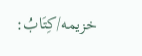خزيمه/كِتَابُ: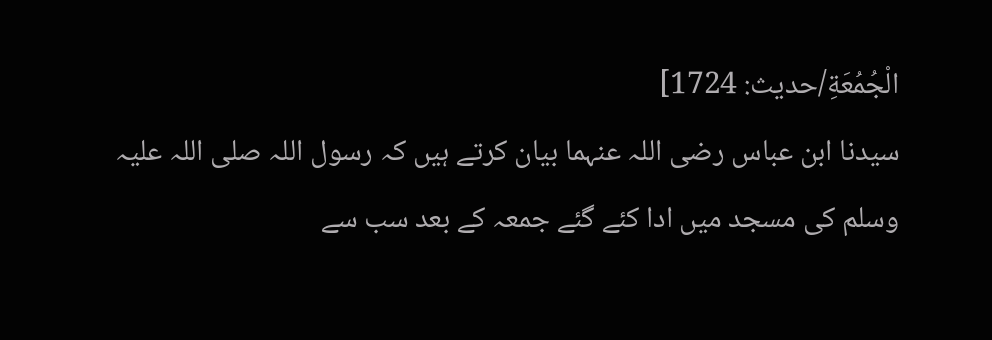الْجُمُعَةِ/حدیث: 1724]
سیدنا ابن عباس رضی اللہ عنہما بیان کرتے ہیں کہ رسول اللہ صلی اللہ علیہ وسلم کی مسجد میں ادا کئے گئے جمعہ کے بعد سب سے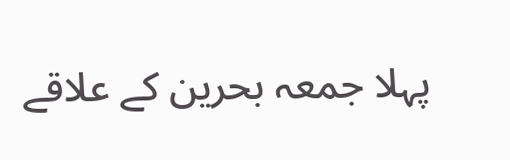پہلا جمعہ بحرین کے علاقے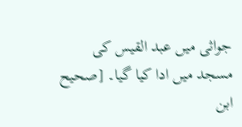جواثی میں عبد القیس کی مسجد میں ادا کیا گیا۔ [صحيح ابن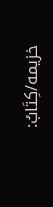خزيمه/كِتَابُ: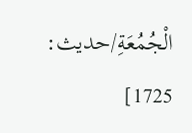الْجُمُعَةِ/حدیث: 1725]